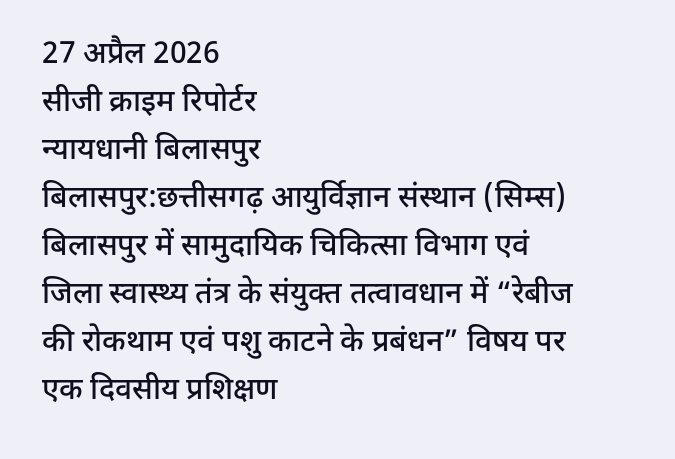27 अप्रैल 2026
सीजी क्राइम रिपोर्टर
न्यायधानी बिलासपुर
बिलासपुर:छत्तीसगढ़ आयुर्विज्ञान संस्थान (सिम्स) बिलासपुर में सामुदायिक चिकित्सा विभाग एवं जिला स्वास्थ्य तंत्र के संयुक्त तत्वावधान में “रेबीज की रोकथाम एवं पशु काटने के प्रबंधन” विषय पर एक दिवसीय प्रशिक्षण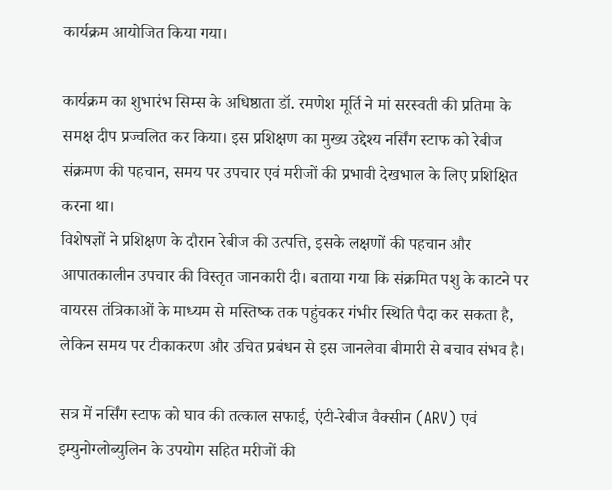कार्यक्रम आयोजित किया गया।

कार्यक्रम का शुभारंभ सिम्स के अधिष्ठाता डॉ. रमणेश मूर्ति ने मां सरस्वती की प्रतिमा के समक्ष दीप प्रज्वलित कर किया। इस प्रशिक्षण का मुख्य उद्देश्य नर्सिंग स्टाफ को रेबीज संक्रमण की पहचान, समय पर उपचार एवं मरीजों की प्रभावी देखभाल के लिए प्रशिक्षित करना था।
विशेषज्ञों ने प्रशिक्षण के दौरान रेबीज की उत्पत्ति, इसके लक्षणों की पहचान और आपातकालीन उपचार की विस्तृत जानकारी दी। बताया गया कि संक्रमित पशु के काटने पर वायरस तंत्रिकाओं के माध्यम से मस्तिष्क तक पहुंचकर गंभीर स्थिति पैदा कर सकता है, लेकिन समय पर टीकाकरण और उचित प्रबंधन से इस जानलेवा बीमारी से बचाव संभव है।

सत्र में नर्सिंग स्टाफ को घाव की तत्काल सफाई, एंटी-रेबीज वैक्सीन (ARV) एवं इम्युनोग्लोब्युलिन के उपयोग सहित मरीजों की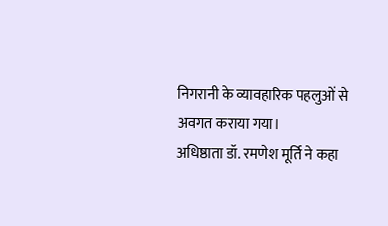निगरानी के व्यावहारिक पहलुओं से अवगत कराया गया।
अधिष्ठाता डॉ. रमणेश मूर्ति ने कहा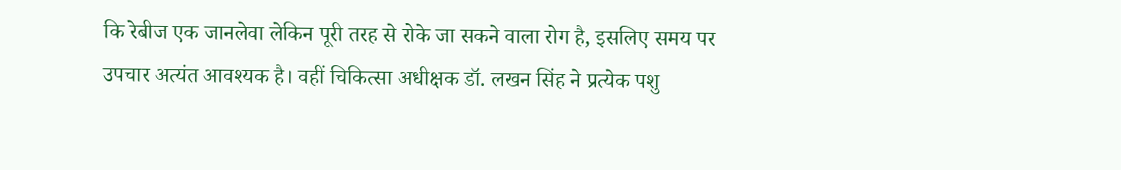कि रेबीज एक जानलेवा लेकिन पूरी तरह से रोके जा सकने वाला रोग है, इसलिए समय पर उपचार अत्यंत आवश्यक है। वहीं चिकित्सा अधीक्षक डॉ. लखन सिंह ने प्रत्येक पशु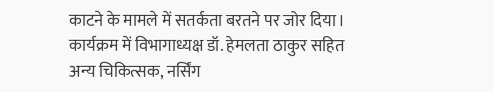काटने के मामले में सतर्कता बरतने पर जोर दिया।
कार्यक्रम में विभागाध्यक्ष डॉ. हेमलता ठाकुर सहित अन्य चिकित्सक, नर्सिंग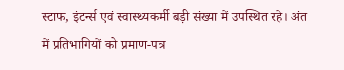स्टाफ, इंटर्न्स एवं स्वास्थ्यकर्मी बड़ी संख्या में उपस्थित रहे। अंत में प्रतिभागियों को प्रमाण-पत्र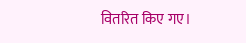वितरित किए गए।